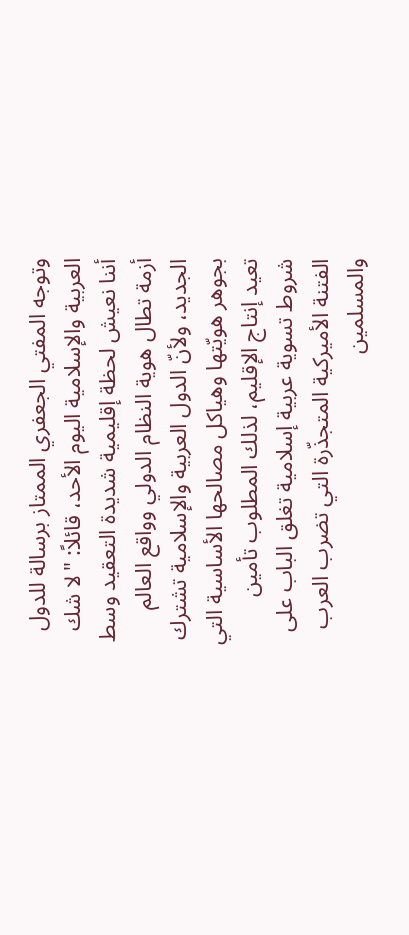وتوجه المفتي الجعفري الممتاز برسالة للدول العربية والإسلامية اليوم الأحد، قائلاً: "لا شك أننا نعيش لحظة إقليمية شديدة التعقيد وسط أزمة تطال هوية النظام الدولي وواقع العالم الجديد، ولأنّ الدول العربية والإسلامية تشترك بجوهر هويّتها وهياكل مصالحها الأساسية التي تعيد إنتاج الإقليم، لذلك المطلوب تأمين شروط تسوية عربية إسلامية تغلق الباب على الفتنة الأميركية المتجذّرة التي تضرب العرب والمسلمين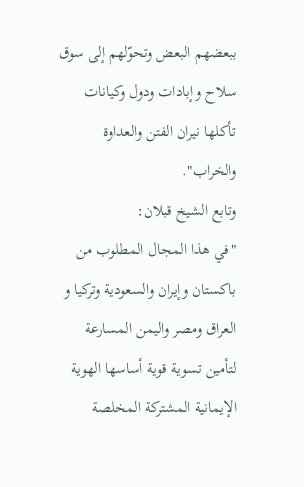ببعضهم البعض وتحوّلهم إلى سوق سلاح وإبادات ودول وكيانات تأكلها نيران الفتن والعداوة والخراب".
وتابع الشيخ قبلان:
"في هذا المجال المطلوب من باكستان وإيران والسعودية وتركيا و العراق ومصر واليمن المسارعة لتأمين تسوية قوية أساسها الهوية الإيمانية المشتركة المخلصة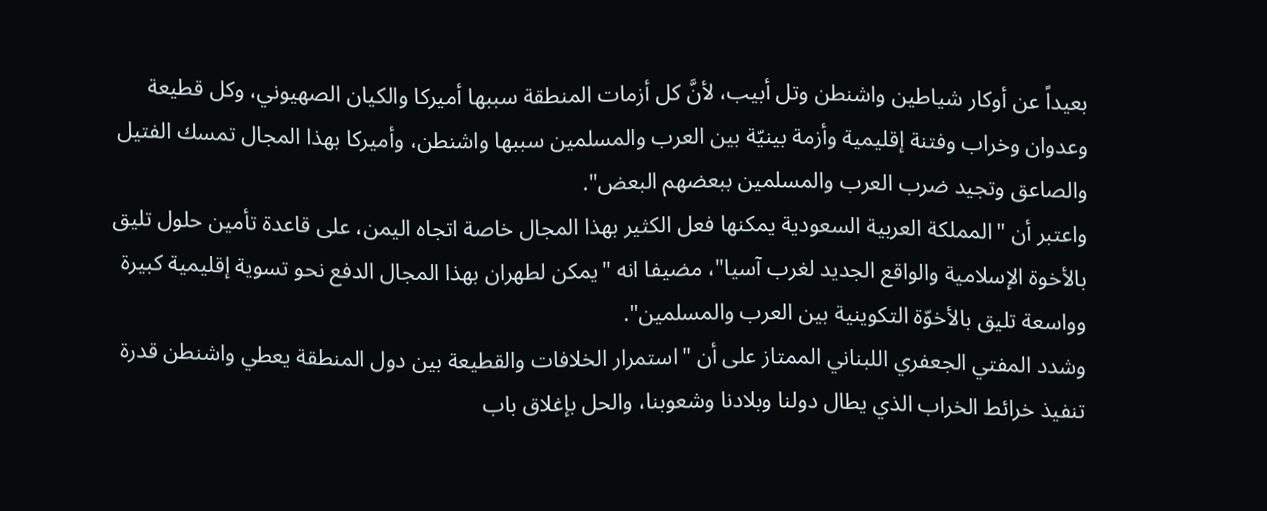بعيداً عن أوكار شياطين واشنطن وتل أبيب، لأنَّ كل أزمات المنطقة سببها أميركا والكيان الصهيوني، وكل قطيعة وعدوان وخراب وفتنة إقليمية وأزمة بينيّة بين العرب والمسلمين سببها واشنطن، وأميركا بهذا المجال تمسك الفتيل والصاعق وتجيد ضرب العرب والمسلمين ببعضهم البعض".
واعتبر أن "المملكة العربية السعودية يمكنها فعل الكثير بهذا المجال خاصة اتجاه اليمن، على قاعدة تأمين حلول تليق بالأخوة الإسلامية والواقع الجديد لغرب آسيا"، مضيفا انه "يمكن لطهران بهذا المجال الدفع نحو تسوية إقليمية كبيرة وواسعة تليق بالأخوّة التكوينية بين العرب والمسلمين".
وشدد المفتي الجعفري اللبناني الممتاز على أن "استمرار الخلافات والقطيعة بين دول المنطقة يعطي واشنطن قدرة تنفيذ خرائط الخراب الذي يطال دولنا وبلادنا وشعوبنا، والحل بإغلاق باب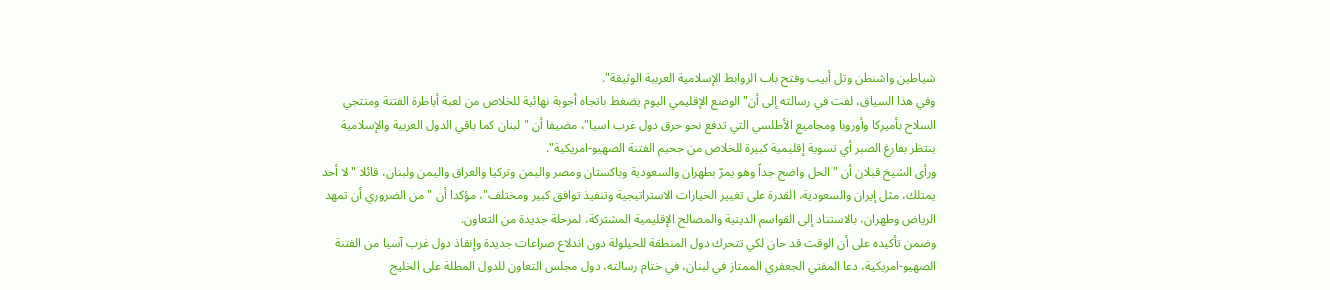شياطين واشنطن وتل أبيب وفتح باب الروابط الإسلامية العربية الوثيقة".
وفي هذا السياق، لفت في رسالته إلى أن" الوضع الإقليمي اليوم يضغط باتجاه أجوبة نهائية للخلاص من لعبة أباطرة الفتنة ومنتجي السلاح بأميركا وأوروبا ومجاميع الأطلسي التي تدفع نحو حرق دول غرب اسيا"، مضيفا أن "لبنان كما باقي الدول العربية والإسلامية ينتظر بفارغ الصبر أي تسوية إقليمية كبيرة للخلاص من جحيم الفتنة الصهيو-امريكية".
ورأى الشيخ قبلان أن "الحل واضح جداً وهو يمرّ بطهران والسعودية وباكستان ومصر واليمن وتركيا والعراق واليمن ولبنان، قائلا "لا أحد يمتلك، مثل إيران والسعودية، القدرة على تغيير الخيارات الاستراتيجية وتنفيذ توافق كبير ومختلف"، مؤكدا أن "من الضروري أن تمهد الرياض وطهران، بالاستناد إلى القواسم الدينية والمصالح الإقليمية المشتركة، لمرحلة جديدة من التعاون.
وضمن تأكيده على أن الوقت قد حان لكي تتحرك دول المنطقة للحيلولة دون اندلاع صراعات جديدة وإنقاذ دول غرب آسيا من الفتنة الصهيو-امريكية، دعا المفتي الجعفري الممتاز في لبنان، في ختام رسالته، دول مجلس التعاون للدول المطلة على الخليج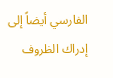الفارسي أيضاً إلى إدراك الظروف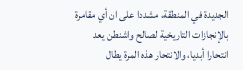الجديدة في المنطقة، مشددا على ان أي مقامرة بالإنجازات التاريخية لصالح واشنطن يعد انتحارا أبديا، والانتحار هذه المرة يطال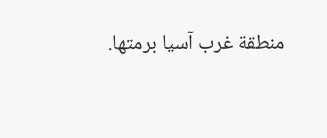منطقة غرب آسيا برمتها.